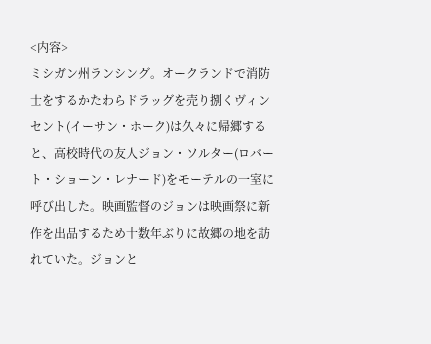<内容>
ミシガン州ランシング。オークランドで消防士をするかたわらドラッグを売り捌くヴィンセント(イーサン・ホーク)は久々に帰郷すると、高校時代の友人ジョン・ソルター(ロバート・ショーン・レナード)をモーテルの一室に呼び出した。映画監督のジョンは映画祭に新作を出品するため十数年ぶりに故郷の地を訪れていた。ジョンと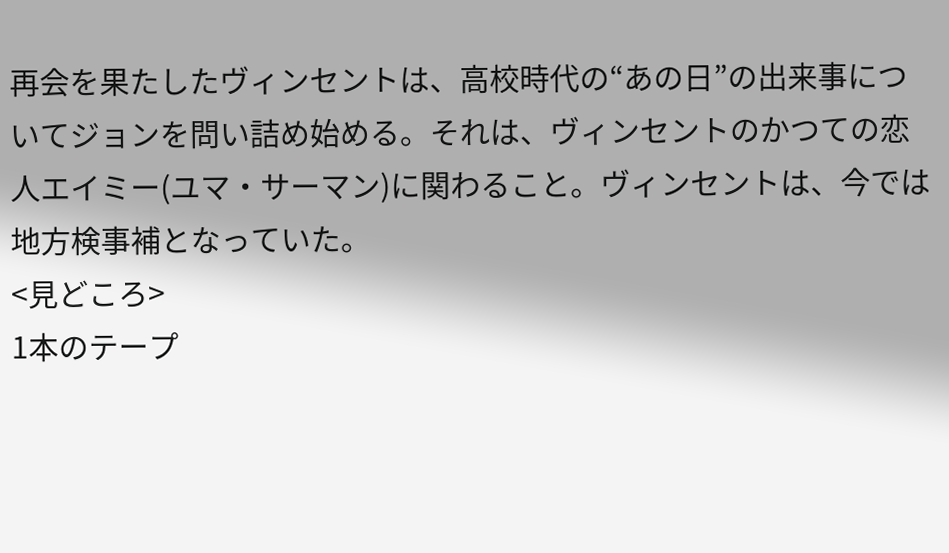再会を果たしたヴィンセントは、高校時代の“あの日”の出来事についてジョンを問い詰め始める。それは、ヴィンセントのかつての恋人エイミー(ユマ・サーマン)に関わること。ヴィンセントは、今では地方検事補となっていた。
<見どころ>
1本のテープ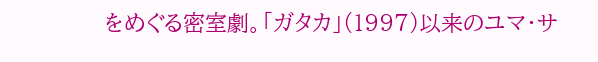をめぐる密室劇。「ガタカ」(1997)以来のユマ・サ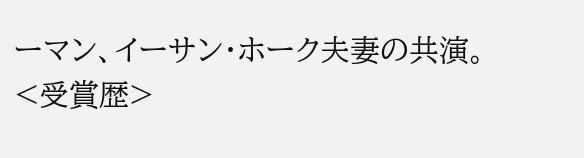ーマン、イーサン・ホーク夫妻の共演。
<受賞歴>